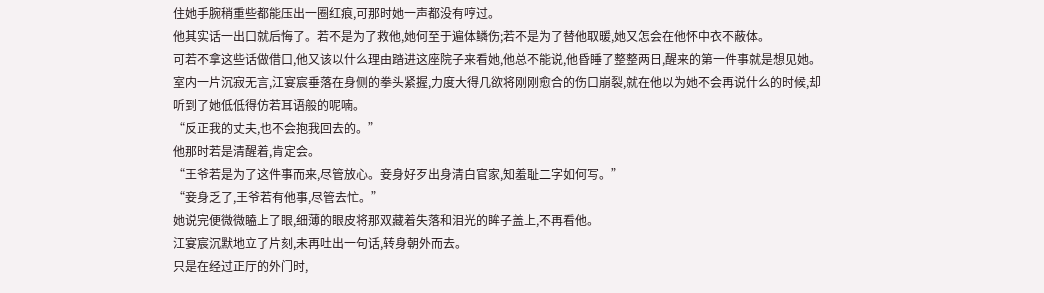住她手腕稍重些都能压出一圈红痕,可那时她一声都没有哼过。
他其实话一出口就后悔了。若不是为了救他,她何至于遍体鳞伤;若不是为了替他取暖,她又怎会在他怀中衣不蔽体。
可若不拿这些话做借口,他又该以什么理由踏进这座院子来看她,他总不能说,他昏睡了整整两日,醒来的第一件事就是想见她。
室内一片沉寂无言,江宴宸垂落在身侧的拳头紧握,力度大得几欲将刚刚愈合的伤口崩裂,就在他以为她不会再说什么的时候,却听到了她低低得仿若耳语般的呢喃。
“反正我的丈夫,也不会抱我回去的。”
他那时若是清醒着,肯定会。
“王爷若是为了这件事而来,尽管放心。妾身好歹出身清白官家,知羞耻二字如何写。”
“妾身乏了,王爷若有他事,尽管去忙。”
她说完便微微瞌上了眼,细薄的眼皮将那双藏着失落和泪光的眸子盖上,不再看他。
江宴宸沉默地立了片刻,未再吐出一句话,转身朝外而去。
只是在经过正厅的外门时,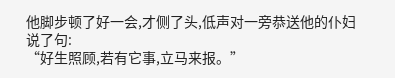他脚步顿了好一会,才侧了头,低声对一旁恭送他的仆妇说了句:
“好生照顾,若有它事,立马来报。”